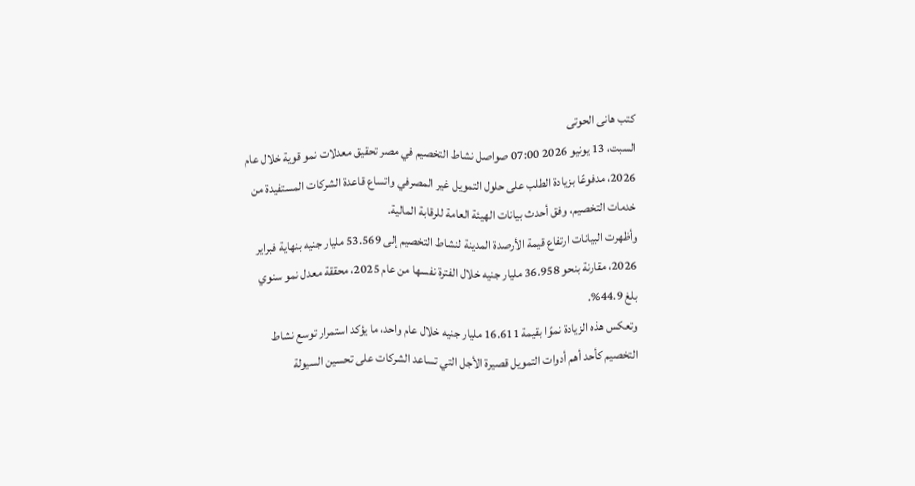كتب هانى الحوتى
السبت، 13 يونيو 2026 07:00 صواصل نشاط التخصيم في مصر تحقيق معدلات نمو قوية خلال عام 2026، مدفوعًا بزيادة الطلب على حلول التمويل غير المصرفي واتساع قاعدة الشركات المستفيدة من خدمات التخصيم، وفق أحدث بيانات الهيئة العامة للرقابة المالية.
وأظهرت البيانات ارتفاع قيمة الأرصدة المدينة لنشاط التخصيم إلى 53.569 مليار جنيه بنهاية فبراير 2026، مقارنة بنحو 36.958 مليار جنيه خلال الفترة نفسها من عام 2025، محققة معدل نمو سنوي بلغ 44.9%.
وتعكس هذه الزيادة نموًا بقيمة 16.611 مليار جنيه خلال عام واحد، ما يؤكد استمرار توسع نشاط التخصيم كأحد أهم أدوات التمويل قصيرة الأجل التي تساعد الشركات على تحسين السيولة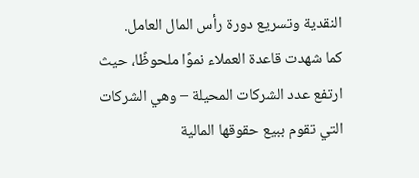النقدية وتسريع دورة رأس المال العامل.
كما شهدت قاعدة العملاء نموًا ملحوظًا، حيث ارتفع عدد الشركات المحيلة – وهي الشركات التي تقوم ببيع حقوقها المالية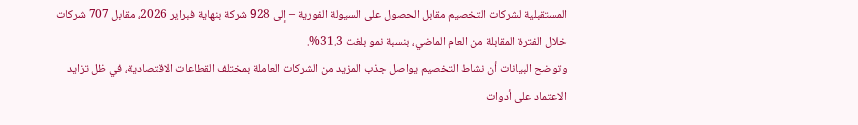المستقبلية لشركات التخصيم مقابل الحصول على السيولة الفورية – إلى 928 شركة بنهاية فبراير 2026، مقابل 707 شركات خلال الفترة المقابلة من العام الماضي، بنسبة نمو بلغت 31.3%.
وتوضح البيانات أن نشاط التخصيم يواصل جذب المزيد من الشركات العاملة بمختلف القطاعات الاقتصادية، في ظل تزايد الاعتماد على أدوات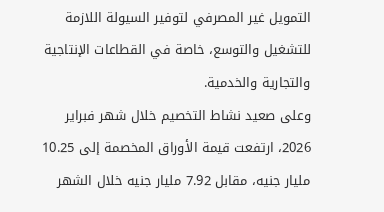التمويل غير المصرفي لتوفير السيولة اللازمة للتشغيل والتوسع، خاصة في القطاعات الإنتاجية والتجارية والخدمية.
وعلى صعيد نشاط التخصيم خلال شهر فبراير 2026، ارتفعت قيمة الأوراق المخصمة إلى 10.25 مليار جنيه، مقابل 7.92 مليار جنيه خلال الشهر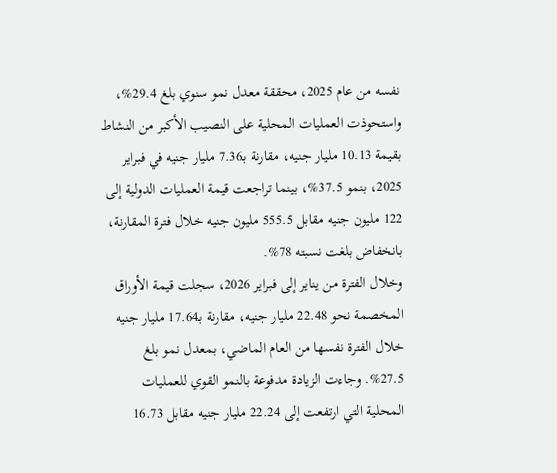نفسه من عام 2025، محققة معدل نمو سنوي بلغ 29.4%، واستحوذت العمليات المحلية على النصيب الأكبر من النشاط بقيمة 10.13 مليار جنيه، مقارنة بـ7.36 مليار جنيه في فبراير 2025، بنمو 37.5%، بينما تراجعت قيمة العمليات الدولية إلى 122 مليون جنيه مقابل 555.5 مليون جنيه خلال فترة المقارنة، بانخفاض بلغت نسبته 78%.
وخلال الفترة من يناير إلى فبراير 2026، سجلت قيمة الأوراق المخصمة نحو 22.48 مليار جنيه، مقارنة بـ17.64 مليار جنيه خلال الفترة نفسها من العام الماضي، بمعدل نمو بلغ 27.5%. وجاءت الزيادة مدفوعة بالنمو القوي للعمليات المحلية التي ارتفعت إلى 22.24 مليار جنيه مقابل 16.73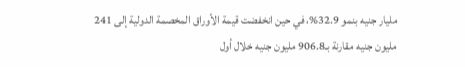مليار جنيه بنمو 32.9%، في حين انخفضت قيمة الأوراق المخصمة الدولية إلى 241 مليون جنيه مقارنة بـ906.8 مليون جنيه خلال أول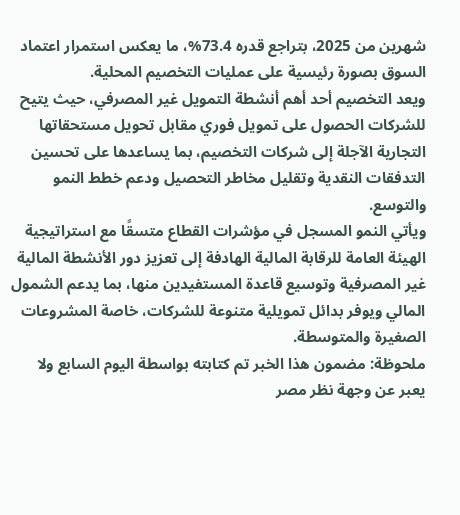شهرين من 2025، بتراجع قدره 73.4%، ما يعكس استمرار اعتماد السوق بصورة رئيسية على عمليات التخصيم المحلية.
ويعد التخصيم أحد أهم أنشطة التمويل غير المصرفي، حيث يتيح للشركات الحصول على تمويل فوري مقابل تحويل مستحقاتها التجارية الآجلة إلى شركات التخصيم، بما يساعدها على تحسين التدفقات النقدية وتقليل مخاطر التحصيل ودعم خطط النمو والتوسع.
ويأتي النمو المسجل في مؤشرات القطاع متسقًا مع استراتيجية الهيئة العامة للرقابة المالية الهادفة إلى تعزيز دور الأنشطة المالية غير المصرفية وتوسيع قاعدة المستفيدين منها، بما يدعم الشمول المالي ويوفر بدائل تمويلية متنوعة للشركات، خاصة المشروعات الصغيرة والمتوسطة.
ملحوظة: مضمون هذا الخبر تم كتابته بواسطة اليوم السابع ولا يعبر عن وجهة نظر مصر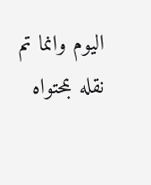اليوم وانما تم نقله بمحتواه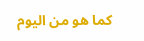كما هو من اليوم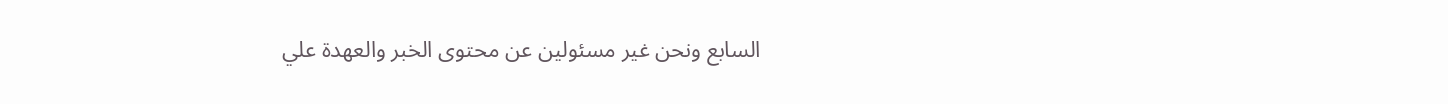السابع ونحن غير مسئولين عن محتوى الخبر والعهدة علي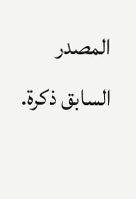المصدر السابق ذكرة.